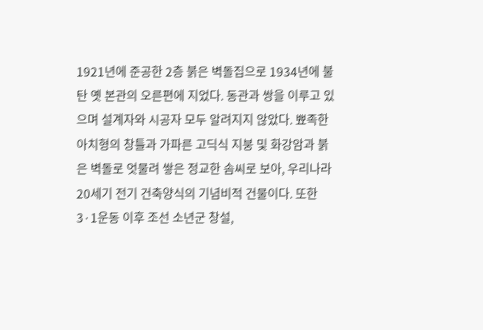1921년에 준공한 2층 붉은 벽돌집으로 1934년에 불탄 옛 본관의 오른편에 지었다. 동관과 쌍을 이루고 있으며 설계자와 시공자 모두 알려지지 않았다. 뾰족한 아치형의 창틀과 가파른 고딕식 지붕 및 화강암과 붉은 벽돌로 엇물려 쌓은 정교한 솜씨로 보아, 우리나라 20세기 전기 건축양식의 기념비적 건물이다. 또한 3·1운동 이후 조선 소년군 창설,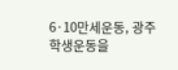6·10만세운동, 광주학생운동을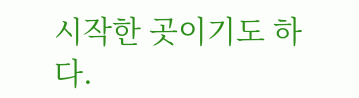시작한 곳이기도 하다.